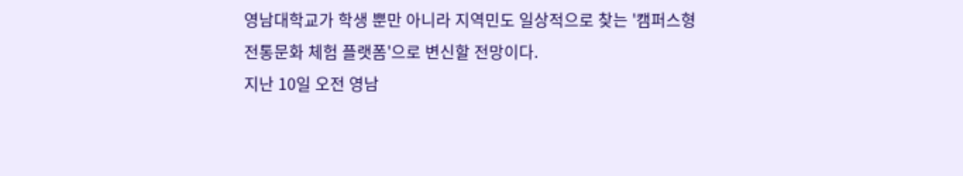영남대학교가 학생 뿐만 아니라 지역민도 일상적으로 찾는 '캠퍼스형 전통문화 체험 플랫폼'으로 변신할 전망이다.
지난 10일 오전 영남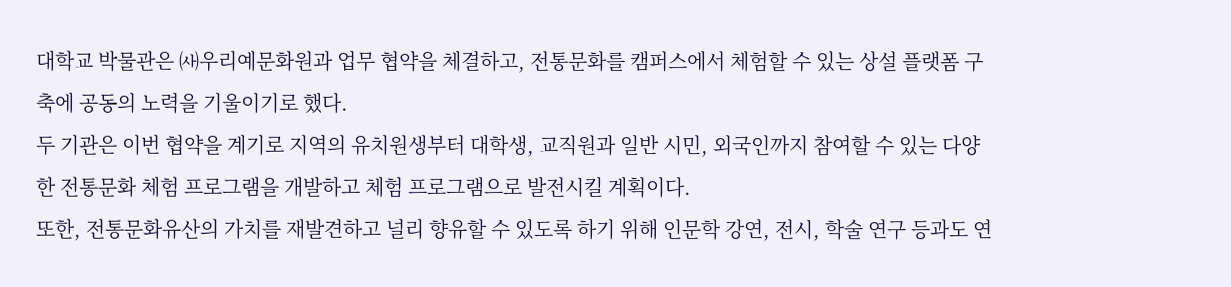대학교 박물관은 ㈔우리예문화원과 업무 협약을 체결하고, 전통문화를 캠퍼스에서 체험할 수 있는 상설 플랫폼 구축에 공동의 노력을 기울이기로 했다.
두 기관은 이번 협약을 계기로 지역의 유치원생부터 대학생, 교직원과 일반 시민, 외국인까지 참여할 수 있는 다양한 전통문화 체험 프로그램을 개발하고 체험 프로그램으로 발전시킬 계획이다.
또한, 전통문화유산의 가치를 재발견하고 널리 향유할 수 있도록 하기 위해 인문학 강연, 전시, 학술 연구 등과도 연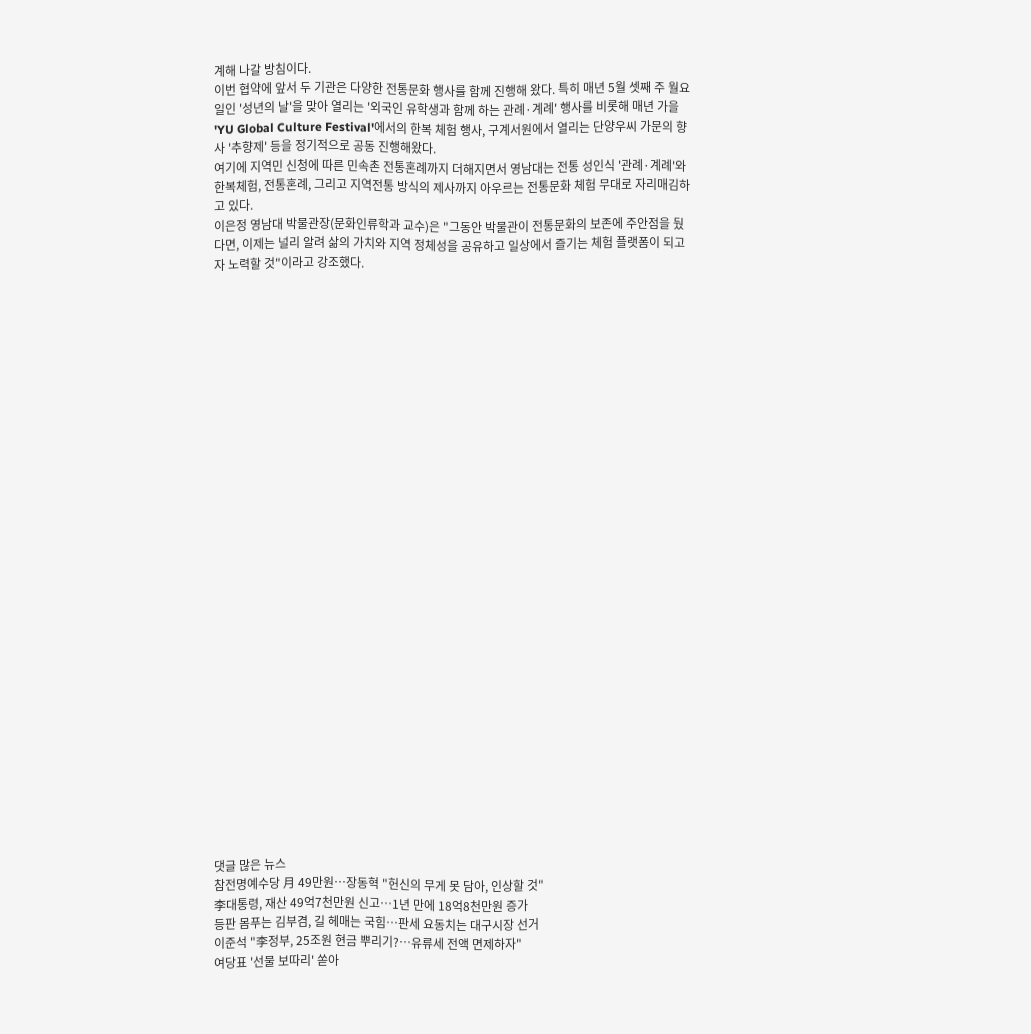계해 나갈 방침이다.
이번 협약에 앞서 두 기관은 다양한 전통문화 행사를 함께 진행해 왔다. 특히 매년 5월 셋째 주 월요일인 '성년의 날'을 맞아 열리는 '외국인 유학생과 함께 하는 관례·계례' 행사를 비롯해 매년 가을 'YU Global Culture Festival'에서의 한복 체험 행사, 구계서원에서 열리는 단양우씨 가문의 향사 '추향제' 등을 정기적으로 공동 진행해왔다.
여기에 지역민 신청에 따른 민속촌 전통혼례까지 더해지면서 영남대는 전통 성인식 '관례·계례'와 한복체험, 전통혼례, 그리고 지역전통 방식의 제사까지 아우르는 전통문화 체험 무대로 자리매김하고 있다.
이은정 영남대 박물관장(문화인류학과 교수)은 "그동안 박물관이 전통문화의 보존에 주안점을 뒀다면, 이제는 널리 알려 삶의 가치와 지역 정체성을 공유하고 일상에서 즐기는 체험 플랫폼이 되고자 노력할 것"이라고 강조했다.






























댓글 많은 뉴스
참전명예수당 月 49만원…장동혁 "헌신의 무게 못 담아, 인상할 것"
李대통령, 재산 49억7천만원 신고…1년 만에 18억8천만원 증가
등판 몸푸는 김부겸, 길 헤매는 국힘…판세 요동치는 대구시장 선거
이준석 "李정부, 25조원 현금 뿌리기?…유류세 전액 면제하자"
여당표 '선물 보따리' 쏟아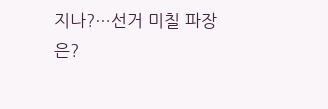지나?…선거 미칠 파장은?